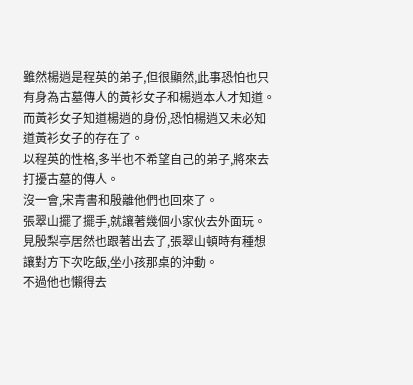雖然楊逍是程英的弟子,但很顯然,此事恐怕也只有身為古墓傳人的黃衫女子和楊逍本人才知道。
而黃衫女子知道楊逍的身份,恐怕楊逍又未必知道黃衫女子的存在了。
以程英的性格,多半也不希望自己的弟子,將來去打擾古墓的傳人。
沒一會,宋青書和殷離他們也回來了。
張翠山擺了擺手,就讓著幾個小家伙去外面玩。
見殷梨亭居然也跟著出去了,張翠山頓時有種想讓對方下次吃飯,坐小孩那桌的沖動。
不過他也懶得去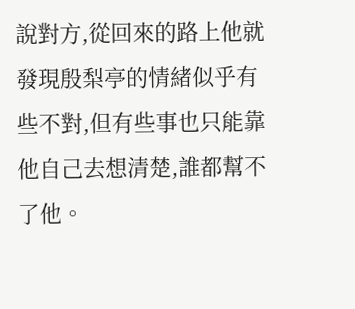說對方,從回來的路上他就發現殷梨亭的情緒似乎有些不對,但有些事也只能靠他自己去想清楚,誰都幫不了他。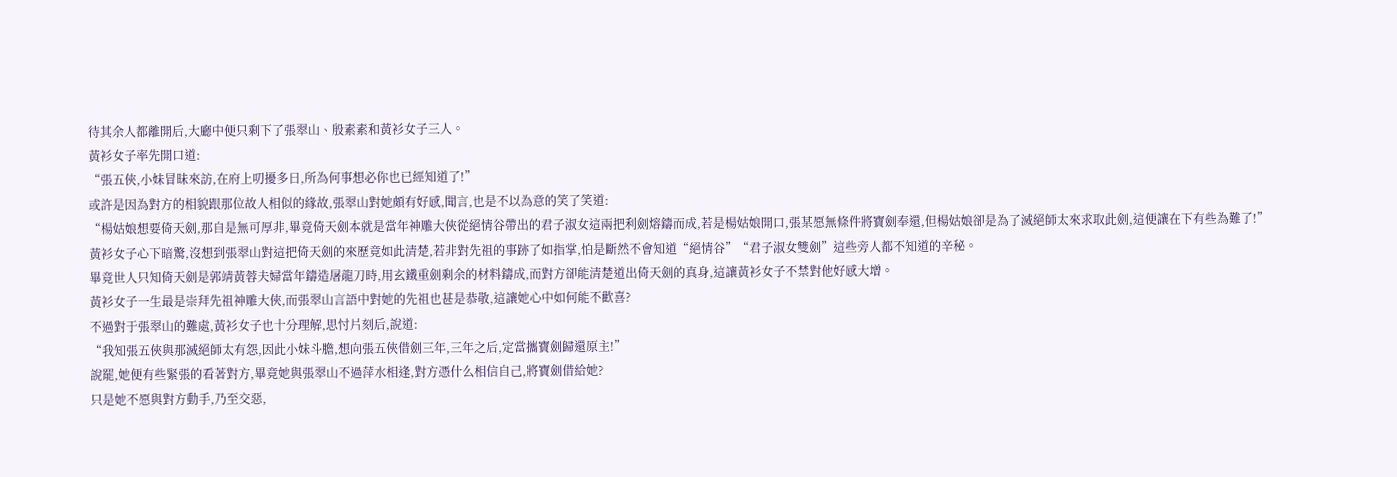待其余人都離開后,大廳中便只剩下了張翠山、殷素素和黃衫女子三人。
黃衫女子率先開口道:
“張五俠,小妹冒昧來訪,在府上叨擾多日,所為何事想必你也已經知道了!”
或許是因為對方的相貌跟那位故人相似的緣故,張翠山對她頗有好感,聞言,也是不以為意的笑了笑道:
“楊姑娘想要倚天劍,那自是無可厚非,畢竟倚天劍本就是當年神雕大俠從絕情谷帶出的君子淑女這兩把利劍熔鑄而成,若是楊姑娘開口,張某愿無條件將寶劍奉還,但楊姑娘卻是為了滅絕師太來求取此劍,這便讓在下有些為難了!”
黃衫女子心下暗驚,沒想到張翠山對這把倚天劍的來歷竟如此清楚,若非對先祖的事跡了如指掌,怕是斷然不會知道“絕情谷”“君子淑女雙劍”這些旁人都不知道的辛秘。
畢竟世人只知倚天劍是郭靖黃蓉夫婦當年鑄造屠龍刀時,用玄鐵重劍剩余的材料鑄成,而對方卻能清楚道出倚天劍的真身,這讓黃衫女子不禁對他好感大增。
黃衫女子一生最是崇拜先祖神雕大俠,而張翠山言語中對她的先祖也甚是恭敬,這讓她心中如何能不歡喜?
不過對于張翠山的難處,黃衫女子也十分理解,思忖片刻后,說道:
“我知張五俠與那滅絕師太有怨,因此小妹斗膽,想向張五俠借劍三年,三年之后,定當攜寶劍歸還原主!”
說罷,她便有些緊張的看著對方,畢竟她與張翠山不過萍水相逢,對方憑什么相信自己,將寶劍借給她?
只是她不愿與對方動手,乃至交惡,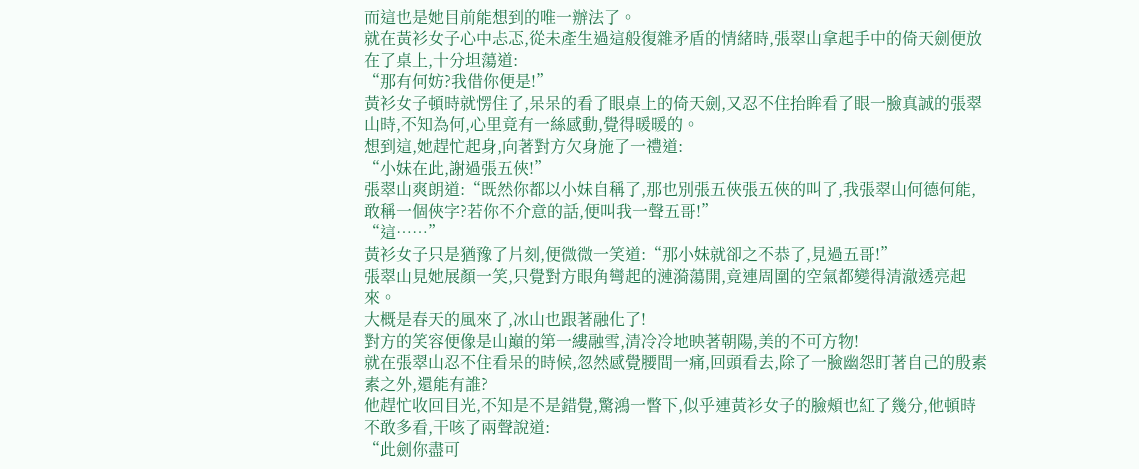而這也是她目前能想到的唯一辦法了。
就在黃衫女子心中忐忑,從未產生過這般復雜矛盾的情緒時,張翠山拿起手中的倚天劍便放在了桌上,十分坦蕩道:
“那有何妨?我借你便是!”
黃衫女子頓時就愣住了,呆呆的看了眼桌上的倚天劍,又忍不住抬眸看了眼一臉真誠的張翠山時,不知為何,心里竟有一絲感動,覺得暖暖的。
想到這,她趕忙起身,向著對方欠身施了一禮道:
“小妹在此,謝過張五俠!”
張翠山爽朗道:“既然你都以小妹自稱了,那也別張五俠張五俠的叫了,我張翠山何德何能,敢稱一個俠字?若你不介意的話,便叫我一聲五哥!”
“這……”
黃衫女子只是猶豫了片刻,便微微一笑道:“那小妹就卻之不恭了,見過五哥!”
張翠山見她展顏一笑,只覺對方眼角彎起的漣漪蕩開,竟連周圍的空氣都變得清澈透亮起來。
大概是春天的風來了,冰山也跟著融化了!
對方的笑容便像是山巔的第一縷融雪,清冷冷地映著朝陽,美的不可方物!
就在張翠山忍不住看呆的時候,忽然感覺腰間一痛,回頭看去,除了一臉幽怨盯著自己的殷素素之外,還能有誰?
他趕忙收回目光,不知是不是錯覺,驚鴻一瞥下,似乎連黃衫女子的臉頰也紅了幾分,他頓時不敢多看,干咳了兩聲說道:
“此劍你盡可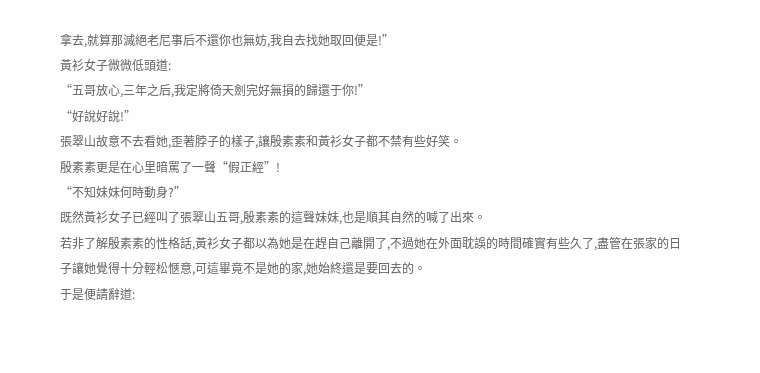拿去,就算那滅絕老尼事后不還你也無妨,我自去找她取回便是!”
黃衫女子微微低頭道:
“五哥放心,三年之后,我定將倚天劍完好無損的歸還于你!”
“好說好說!”
張翠山故意不去看她,歪著脖子的樣子,讓殷素素和黃衫女子都不禁有些好笑。
殷素素更是在心里暗罵了一聲“假正經”!
“不知妹妹何時動身?”
既然黃衫女子已經叫了張翠山五哥,殷素素的這聲妹妹,也是順其自然的喊了出來。
若非了解殷素素的性格話,黃衫女子都以為她是在趕自己離開了,不過她在外面耽誤的時間確實有些久了,盡管在張家的日子讓她覺得十分輕松愜意,可這畢竟不是她的家,她始終還是要回去的。
于是便請辭道: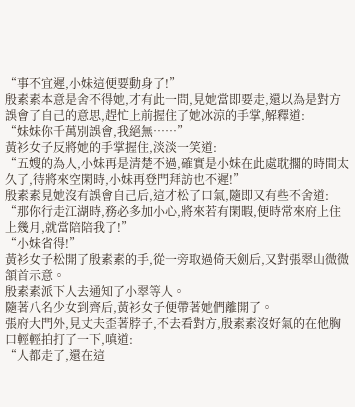“事不宜遲,小妹這便要動身了!”
殷素素本意是舍不得她,才有此一問,見她當即要走,還以為是對方誤會了自己的意思,趕忙上前握住了她冰涼的手掌,解釋道:
“妹妹你千萬別誤會,我絕無……”
黃衫女子反將她的手掌握住,淡淡一笑道:
“五嫂的為人,小妹再是清楚不過,確實是小妹在此處耽擱的時間太久了,待將來空閑時,小妹再登門拜訪也不遲!”
殷素素見她沒有誤會自己后,這才松了口氣,隨即又有些不舍道:
“那你行走江湖時,務必多加小心,將來若有閑暇,便時常來府上住上幾月,就當陪陪我了!”
“小妹省得!”
黃衫女子松開了殷素素的手,從一旁取過倚天劍后,又對張翠山微微頷首示意。
殷素素派下人去通知了小翠等人。
隨著八名少女到齊后,黃衫女子便帶著她們離開了。
張府大門外,見丈夫歪著脖子,不去看對方,殷素素沒好氣的在他胸口輕輕拍打了一下,嗔道:
“人都走了,還在這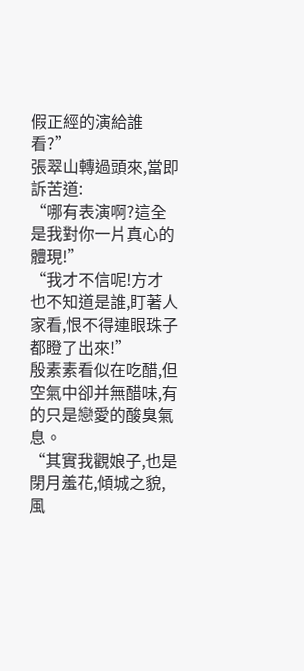假正經的演給誰看?”
張翠山轉過頭來,當即訴苦道:
“哪有表演啊?這全是我對你一片真心的體現!”
“我才不信呢!方才也不知道是誰,盯著人家看,恨不得連眼珠子都瞪了出來!”
殷素素看似在吃醋,但空氣中卻并無醋味,有的只是戀愛的酸臭氣息。
“其實我觀娘子,也是閉月羞花,傾城之貌,風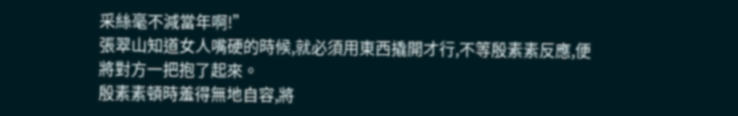采絲毫不減當年啊!”
張翠山知道女人嘴硬的時候,就必須用東西撬開才行,不等殷素素反應,便將對方一把抱了起來。
殷素素頓時羞得無地自容,將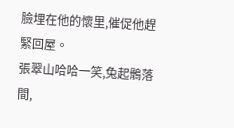臉埋在他的懷里,催促他趕緊回屋。
張翠山哈哈一笑,兔起鶻落間,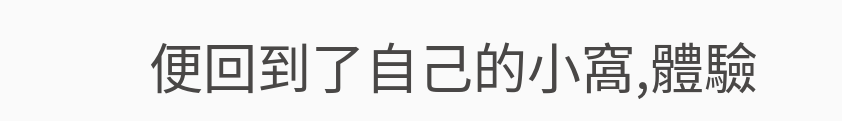便回到了自己的小窩,體驗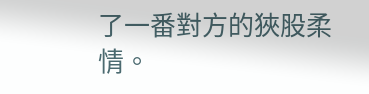了一番對方的狹股柔情。